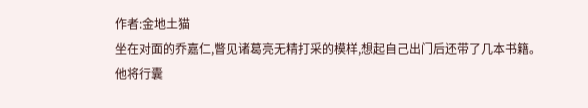作者:金地土猫
坐在对面的乔嘉仁,瞥见诸葛亮无精打采的模样,想起自己出门后还带了几本书籍。
他将行囊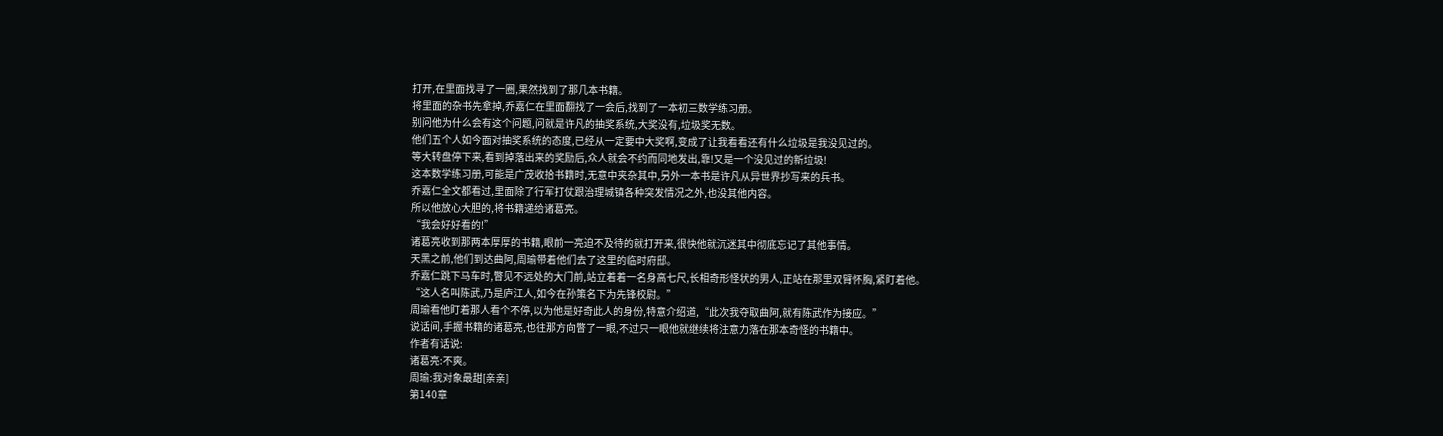打开,在里面找寻了一圈,果然找到了那几本书籍。
将里面的杂书先拿掉,乔嘉仁在里面翻找了一会后,找到了一本初三数学练习册。
别问他为什么会有这个问题,问就是许凡的抽奖系统,大奖没有,垃圾奖无数。
他们五个人如今面对抽奖系统的态度,已经从一定要中大奖啊,变成了让我看看还有什么垃圾是我没见过的。
等大转盘停下来,看到掉落出来的奖励后,众人就会不约而同地发出,靠!又是一个没见过的新垃圾!
这本数学练习册,可能是广茂收拾书籍时,无意中夹杂其中,另外一本书是许凡从异世界抄写来的兵书。
乔嘉仁全文都看过,里面除了行军打仗跟治理城镇各种突发情况之外,也没其他内容。
所以他放心大胆的,将书籍递给诸葛亮。
“我会好好看的!”
诸葛亮收到那两本厚厚的书籍,眼前一亮迫不及待的就打开来,很快他就沉迷其中彻底忘记了其他事情。
天黑之前,他们到达曲阿,周瑜带着他们去了这里的临时府邸。
乔嘉仁跳下马车时,瞥见不远处的大门前,站立着着一名身高七尺,长相奇形怪状的男人,正站在那里双臂怀胸,紧盯着他。
“这人名叫陈武,乃是庐江人,如今在孙策名下为先锋校尉。”
周瑜看他盯着那人看个不停,以为他是好奇此人的身份,特意介绍道,“此次我夺取曲阿,就有陈武作为接应。”
说话间,手握书籍的诸葛亮,也往那方向瞥了一眼,不过只一眼他就继续将注意力落在那本奇怪的书籍中。
作者有话说:
诸葛亮:不爽。
周瑜:我对象最甜[亲亲]
第140章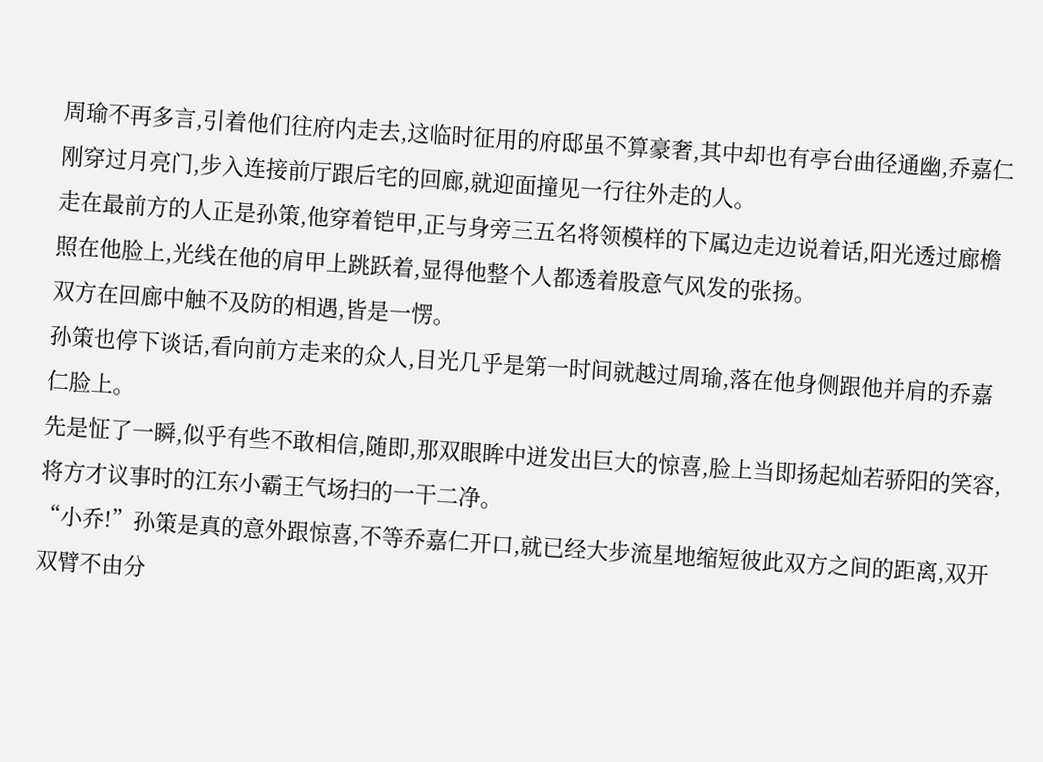周瑜不再多言,引着他们往府内走去,这临时征用的府邸虽不算豪奢,其中却也有亭台曲径通幽,乔嘉仁刚穿过月亮门,步入连接前厅跟后宅的回廊,就迎面撞见一行往外走的人。
走在最前方的人正是孙策,他穿着铠甲,正与身旁三五名将领模样的下属边走边说着话,阳光透过廊檐照在他脸上,光线在他的肩甲上跳跃着,显得他整个人都透着股意气风发的张扬。
双方在回廊中触不及防的相遇,皆是一愣。
孙策也停下谈话,看向前方走来的众人,目光几乎是第一时间就越过周瑜,落在他身侧跟他并肩的乔嘉仁脸上。
先是怔了一瞬,似乎有些不敢相信,随即,那双眼眸中迸发出巨大的惊喜,脸上当即扬起灿若骄阳的笑容,将方才议事时的江东小霸王气场扫的一干二净。
“小乔!”孙策是真的意外跟惊喜,不等乔嘉仁开口,就已经大步流星地缩短彼此双方之间的距离,双开双臂不由分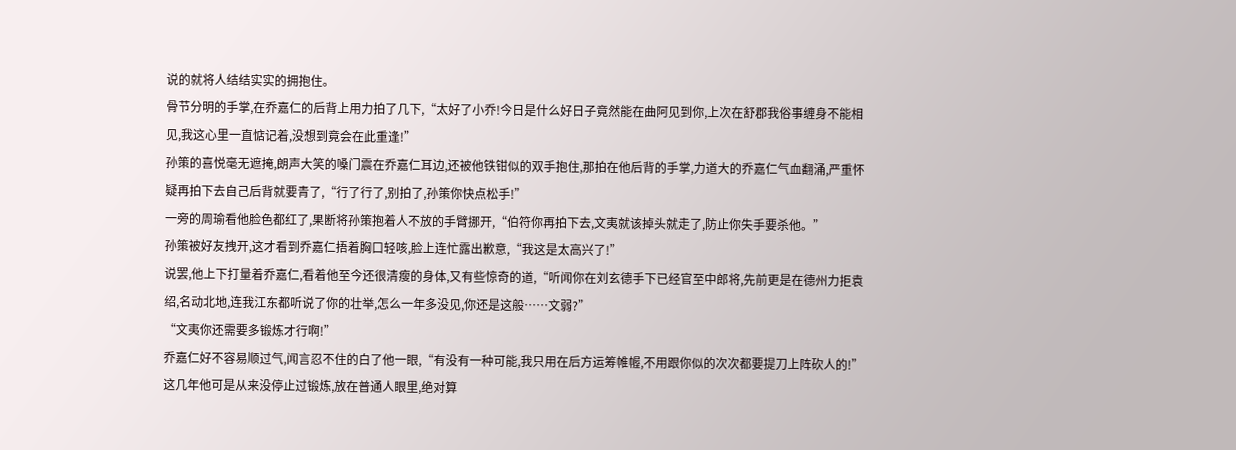说的就将人结结实实的拥抱住。
骨节分明的手掌,在乔嘉仁的后背上用力拍了几下,“太好了小乔!今日是什么好日子竟然能在曲阿见到你,上次在舒郡我俗事缠身不能相见,我这心里一直惦记着,没想到竟会在此重逢!”
孙策的喜悦毫无遮掩,朗声大笑的嗓门震在乔嘉仁耳边,还被他铁钳似的双手抱住,那拍在他后背的手掌,力道大的乔嘉仁气血翻涌,严重怀疑再拍下去自己后背就要青了,“行了行了,别拍了,孙策你快点松手!”
一旁的周瑜看他脸色都红了,果断将孙策抱着人不放的手臂挪开,“伯符你再拍下去,文夷就该掉头就走了,防止你失手要杀他。”
孙策被好友拽开,这才看到乔嘉仁捂着胸口轻咳,脸上连忙露出歉意,“我这是太高兴了!”
说罢,他上下打量着乔嘉仁,看着他至今还很清瘦的身体,又有些惊奇的道,“听闻你在刘玄德手下已经官至中郎将,先前更是在德州力拒袁绍,名动北地,连我江东都听说了你的壮举,怎么一年多没见,你还是这般……文弱?”
“文夷你还需要多锻炼才行啊!”
乔嘉仁好不容易顺过气,闻言忍不住的白了他一眼,“有没有一种可能,我只用在后方运筹帷幄,不用跟你似的次次都要提刀上阵砍人的!”
这几年他可是从来没停止过锻炼,放在普通人眼里,绝对算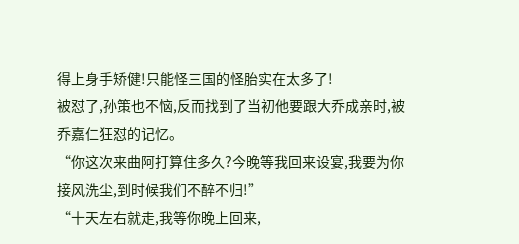得上身手矫健!只能怪三国的怪胎实在太多了!
被怼了,孙策也不恼,反而找到了当初他要跟大乔成亲时,被乔嘉仁狂怼的记忆。
“你这次来曲阿打算住多久?今晚等我回来设宴,我要为你接风洗尘,到时候我们不醉不归!”
“十天左右就走,我等你晚上回来,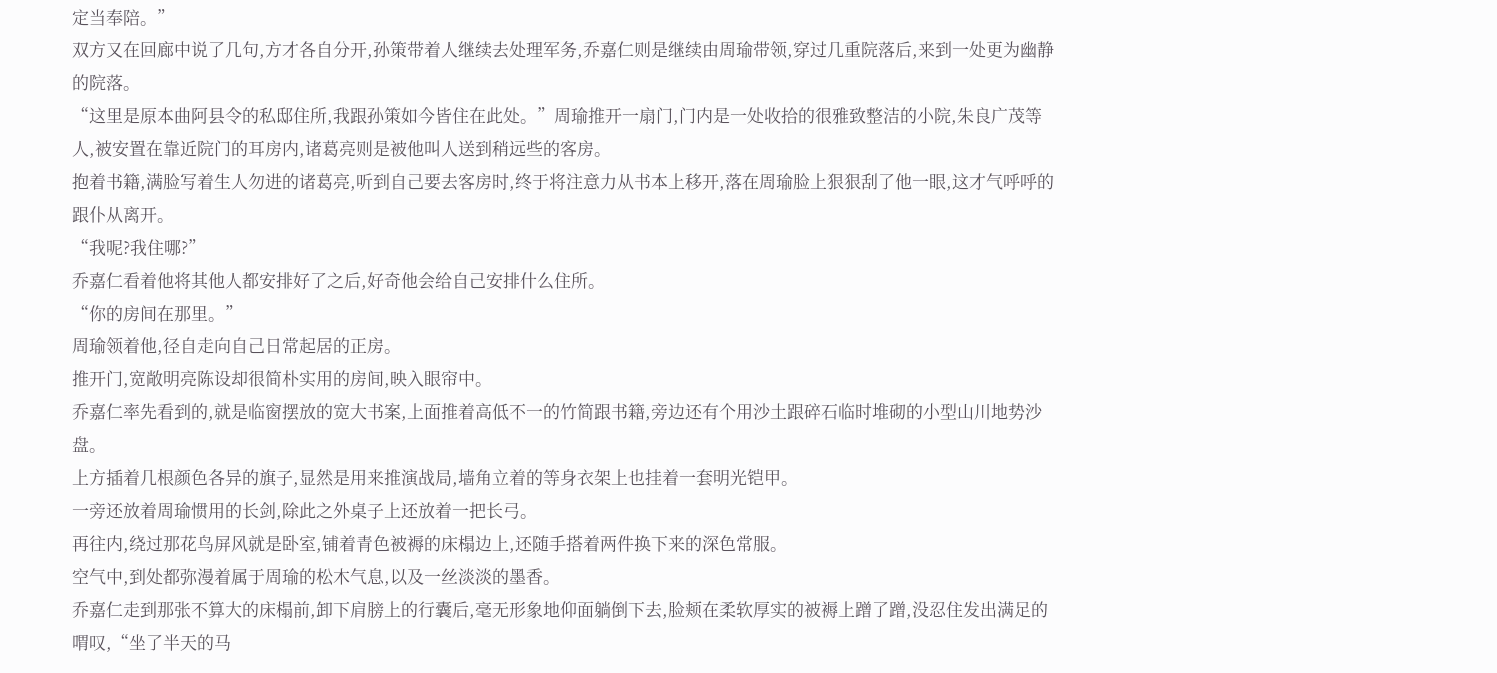定当奉陪。”
双方又在回廊中说了几句,方才各自分开,孙策带着人继续去处理军务,乔嘉仁则是继续由周瑜带领,穿过几重院落后,来到一处更为幽静的院落。
“这里是原本曲阿县令的私邸住所,我跟孙策如今皆住在此处。”周瑜推开一扇门,门内是一处收拾的很雅致整洁的小院,朱良广茂等人,被安置在靠近院门的耳房内,诸葛亮则是被他叫人送到稍远些的客房。
抱着书籍,满脸写着生人勿进的诸葛亮,听到自己要去客房时,终于将注意力从书本上移开,落在周瑜脸上狠狠刮了他一眼,这才气呼呼的跟仆从离开。
“我呢?我住哪?”
乔嘉仁看着他将其他人都安排好了之后,好奇他会给自己安排什么住所。
“你的房间在那里。”
周瑜领着他,径自走向自己日常起居的正房。
推开门,宽敞明亮陈设却很简朴实用的房间,映入眼帘中。
乔嘉仁率先看到的,就是临窗摆放的宽大书案,上面推着高低不一的竹简跟书籍,旁边还有个用沙土跟碎石临时堆砌的小型山川地势沙盘。
上方插着几根颜色各异的旗子,显然是用来推演战局,墙角立着的等身衣架上也挂着一套明光铠甲。
一旁还放着周瑜惯用的长剑,除此之外桌子上还放着一把长弓。
再往内,绕过那花鸟屏风就是卧室,铺着青色被褥的床榻边上,还随手搭着两件换下来的深色常服。
空气中,到处都弥漫着属于周瑜的松木气息,以及一丝淡淡的墨香。
乔嘉仁走到那张不算大的床榻前,卸下肩膀上的行囊后,毫无形象地仰面躺倒下去,脸颊在柔软厚实的被褥上蹭了蹭,没忍住发出满足的喟叹,“坐了半天的马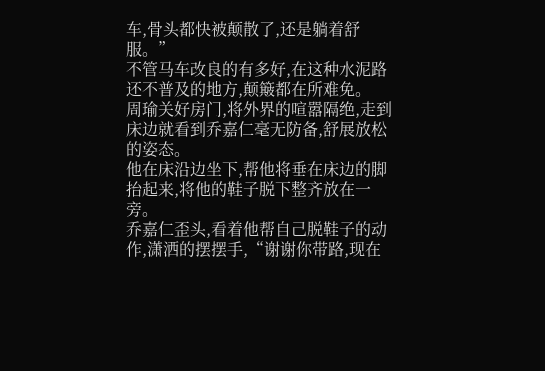车,骨头都快被颠散了,还是躺着舒服。”
不管马车改良的有多好,在这种水泥路还不普及的地方,颠簸都在所难免。
周瑜关好房门,将外界的喧嚣隔绝,走到床边就看到乔嘉仁毫无防备,舒展放松的姿态。
他在床沿边坐下,帮他将垂在床边的脚抬起来,将他的鞋子脱下整齐放在一旁。
乔嘉仁歪头,看着他帮自己脱鞋子的动作,潇洒的摆摆手,“谢谢你带路,现在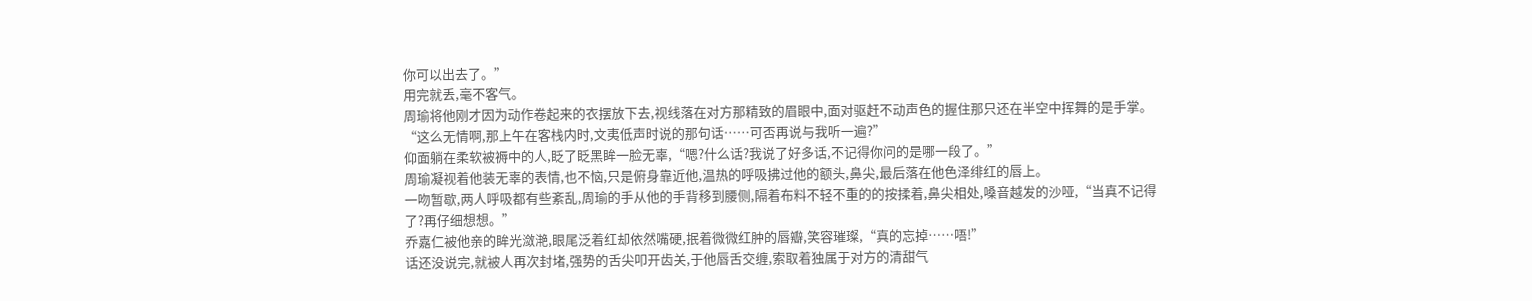你可以出去了。”
用完就丢,毫不客气。
周瑜将他刚才因为动作卷起来的衣摆放下去,视线落在对方那精致的眉眼中,面对驱赶不动声色的握住那只还在半空中挥舞的是手掌。
“这么无情啊,那上午在客栈内时,文夷低声时说的那句话……可否再说与我听一遍?”
仰面躺在柔软被褥中的人,眨了眨黑眸一脸无辜,“嗯?什么话?我说了好多话,不记得你问的是哪一段了。”
周瑜凝视着他装无辜的表情,也不恼,只是俯身靠近他,温热的呼吸拂过他的额头,鼻尖,最后落在他色泽绯红的唇上。
一吻暂歇,两人呼吸都有些紊乱,周瑜的手从他的手背移到腰侧,隔着布料不轻不重的的按揉着,鼻尖相处,嗓音越发的沙哑,“当真不记得了?再仔细想想。”
乔嘉仁被他亲的眸光潋滟,眼尾泛着红却依然嘴硬,抿着微微红肿的唇瓣,笑容璀璨,“真的忘掉……唔!”
话还没说完,就被人再次封堵,强势的舌尖叩开齿关,于他唇舌交缠,索取着独属于对方的清甜气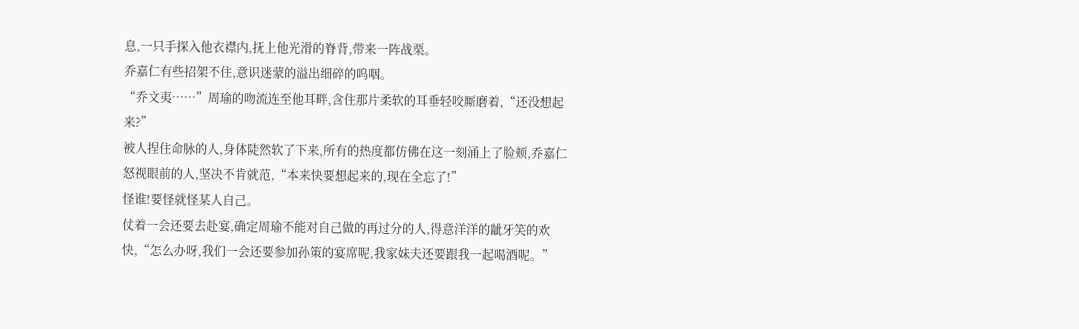息,一只手探入他衣襟内,抚上他光滑的脊背,带来一阵战栗。
乔嘉仁有些招架不住,意识迷蒙的溢出细碎的呜咽。
“乔文夷……”周瑜的吻流连至他耳畔,含住那片柔软的耳垂轻咬厮磨着,“还没想起来?”
被人捏住命脉的人,身体陡然软了下来,所有的热度都仿佛在这一刻涌上了脸颊,乔嘉仁怒视眼前的人,坚决不肯就范,“本来快要想起来的,现在全忘了!”
怪谁!要怪就怪某人自己。
仗着一会还要去赴宴,确定周瑜不能对自己做的再过分的人,得意洋洋的龇牙笑的欢快,“怎么办呀,我们一会还要参加孙策的宴席呢,我家妹夫还要跟我一起喝酒呢。”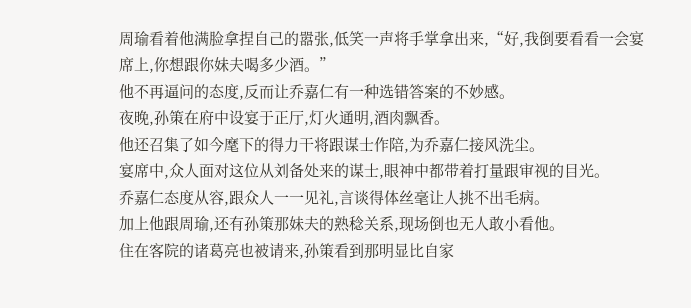周瑜看着他满脸拿捏自己的嚣张,低笑一声将手掌拿出来,“好,我倒要看看一会宴席上,你想跟你妹夫喝多少酒。”
他不再逼问的态度,反而让乔嘉仁有一种选错答案的不妙感。
夜晚,孙策在府中设宴于正厅,灯火通明,酒肉飘香。
他还召集了如今麾下的得力干将跟谋士作陪,为乔嘉仁接风洗尘。
宴席中,众人面对这位从刘备处来的谋士,眼神中都带着打量跟审视的目光。
乔嘉仁态度从容,跟众人一一见礼,言谈得体丝毫让人挑不出毛病。
加上他跟周瑜,还有孙策那妹夫的熟稔关系,现场倒也无人敢小看他。
住在客院的诸葛亮也被请来,孙策看到那明显比自家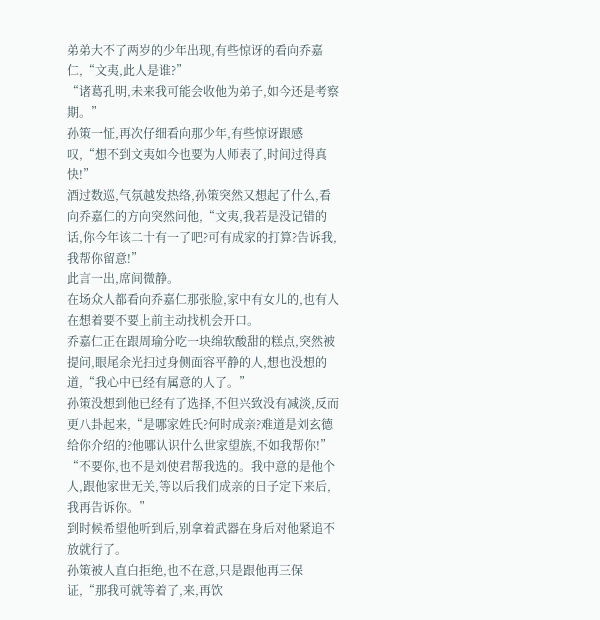弟弟大不了两岁的少年出现,有些惊讶的看向乔嘉仁,“文夷,此人是谁?”
“诸葛孔明,未来我可能会收他为弟子,如今还是考察期。”
孙策一怔,再次仔细看向那少年,有些惊讶跟感叹,“想不到文夷如今也要为人师表了,时间过得真快!”
酒过数巡,气氛越发热络,孙策突然又想起了什么,看向乔嘉仁的方向突然问他,“文夷,我若是没记错的话,你今年该二十有一了吧?可有成家的打算?告诉我,我帮你留意!”
此言一出,席间微静。
在场众人都看向乔嘉仁那张脸,家中有女儿的,也有人在想着要不要上前主动找机会开口。
乔嘉仁正在跟周瑜分吃一块绵软酸甜的糕点,突然被提问,眼尾余光扫过身侧面容平静的人,想也没想的道,“我心中已经有属意的人了。”
孙策没想到他已经有了选择,不但兴致没有减淡,反而更八卦起来,“是哪家姓氏?何时成亲?难道是刘玄德给你介绍的?他哪认识什么世家望族,不如我帮你!”
“不要你,也不是刘使君帮我选的。我中意的是他个人,跟他家世无关,等以后我们成亲的日子定下来后,我再告诉你。”
到时候希望他听到后,别拿着武器在身后对他紧追不放就行了。
孙策被人直白拒绝,也不在意,只是跟他再三保证,“那我可就等着了,来,再饮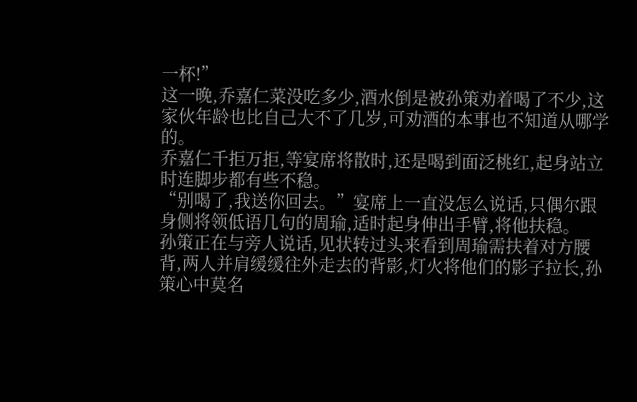一杯!”
这一晚,乔嘉仁菜没吃多少,酒水倒是被孙策劝着喝了不少,这家伙年龄也比自己大不了几岁,可劝酒的本事也不知道从哪学的。
乔嘉仁千拒万拒,等宴席将散时,还是喝到面泛桃红,起身站立时连脚步都有些不稳。
“别喝了,我送你回去。”宴席上一直没怎么说话,只偶尔跟身侧将领低语几句的周瑜,适时起身伸出手臂,将他扶稳。
孙策正在与旁人说话,见状转过头来看到周瑜需扶着对方腰背,两人并肩缓缓往外走去的背影,灯火将他们的影子拉长,孙策心中莫名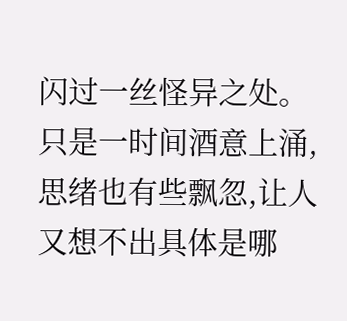闪过一丝怪异之处。
只是一时间酒意上涌,思绪也有些飘忽,让人又想不出具体是哪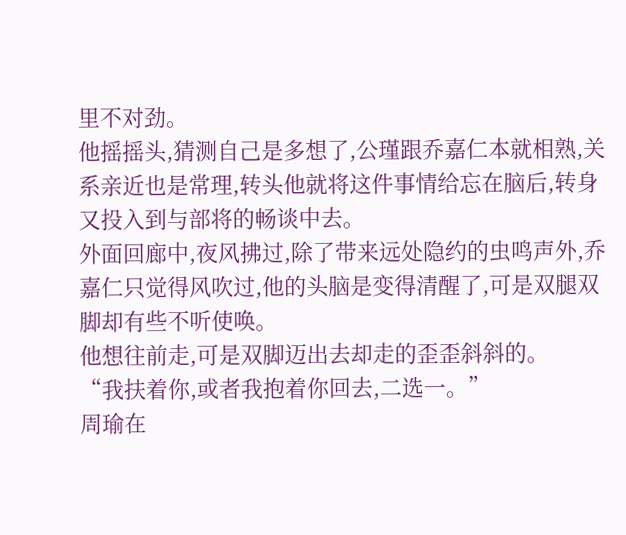里不对劲。
他摇摇头,猜测自己是多想了,公瑾跟乔嘉仁本就相熟,关系亲近也是常理,转头他就将这件事情给忘在脑后,转身又投入到与部将的畅谈中去。
外面回廊中,夜风拂过,除了带来远处隐约的虫鸣声外,乔嘉仁只觉得风吹过,他的头脑是变得清醒了,可是双腿双脚却有些不听使唤。
他想往前走,可是双脚迈出去却走的歪歪斜斜的。
“我扶着你,或者我抱着你回去,二选一。”
周瑜在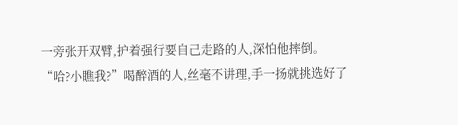一旁张开双臂,护着强行要自己走路的人,深怕他摔倒。
“哈?小瞧我?”喝醉酒的人,丝毫不讲理,手一扬就挑选好了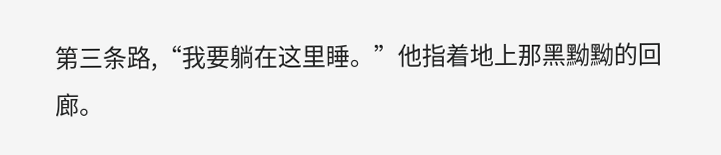第三条路,“我要躺在这里睡。”他指着地上那黑黝黝的回廊。